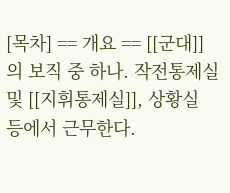[목차] == 개요 == [[군대]]의 보직 중 하나. 작전통제실 및 [[지휘통제실]], 상황실 등에서 근무한다.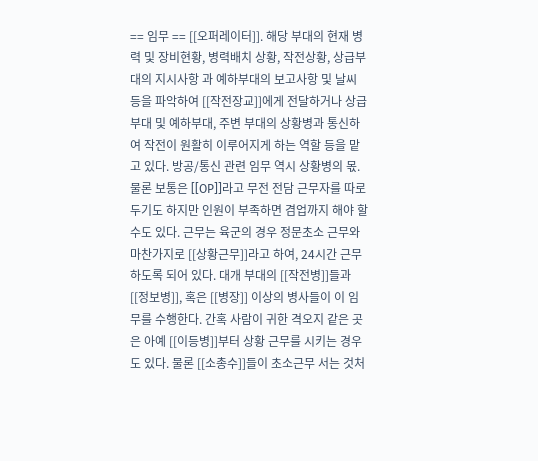== 임무 == [[오퍼레이터]]. 해당 부대의 현재 병력 및 장비현황, 병력배치 상황, 작전상황, 상급부대의 지시사항 과 예하부대의 보고사항 및 날씨 등을 파악하여 [[작전장교]]에게 전달하거나 상급부대 및 예하부대, 주변 부대의 상황병과 통신하여 작전이 원활히 이루어지게 하는 역할 등을 맡고 있다. 방공/통신 관련 임무 역시 상황병의 몫. 물론 보통은 [[OP]]라고 무전 전담 근무자를 따로 두기도 하지만 인원이 부족하면 겸업까지 해야 할 수도 있다. 근무는 육군의 경우 정문초소 근무와 마찬가지로 [[상황근무]]라고 하여, 24시간 근무하도록 되어 있다. 대개 부대의 [[작전병]]들과 [[정보병]], 혹은 [[병장]] 이상의 병사들이 이 임무를 수행한다. 간혹 사람이 귀한 격오지 같은 곳은 아예 [[이등병]]부터 상황 근무를 시키는 경우도 있다. 물론 [[소총수]]들이 초소근무 서는 것처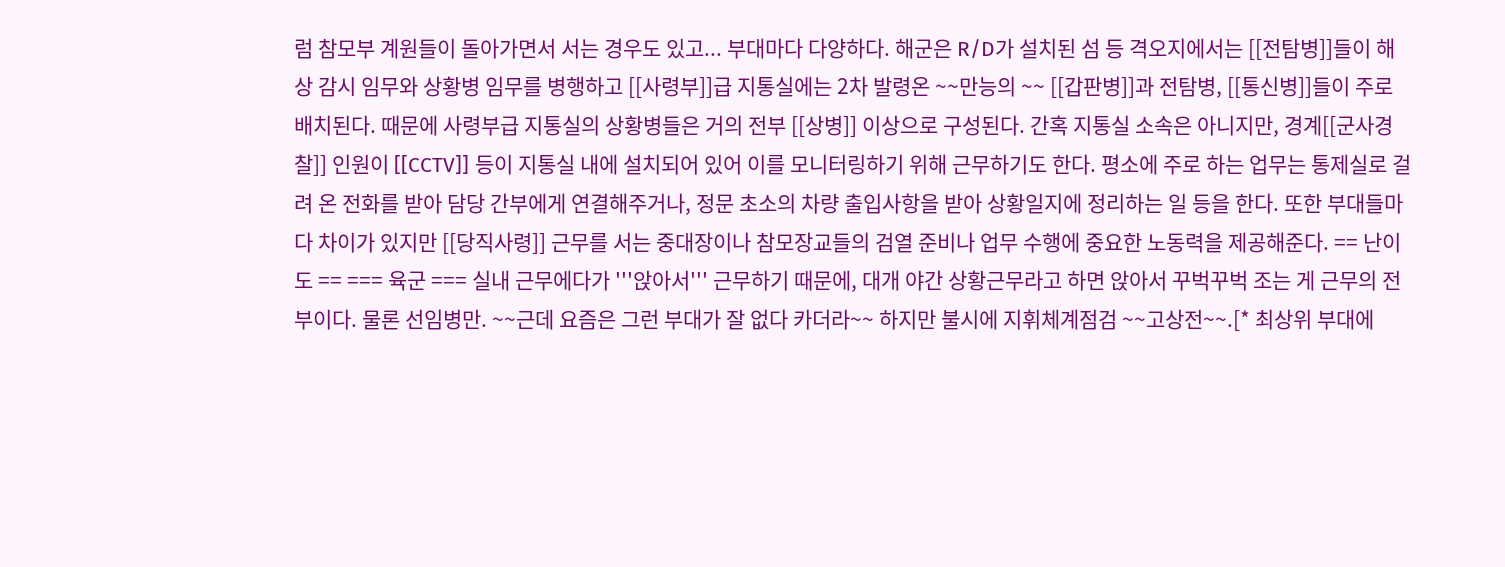럼 참모부 계원들이 돌아가면서 서는 경우도 있고... 부대마다 다양하다. 해군은 R/D가 설치된 섬 등 격오지에서는 [[전탐병]]들이 해상 감시 임무와 상황병 임무를 병행하고 [[사령부]]급 지통실에는 2차 발령온 ~~만능의 ~~ [[갑판병]]과 전탐병, [[통신병]]들이 주로 배치된다. 때문에 사령부급 지통실의 상황병들은 거의 전부 [[상병]] 이상으로 구성된다. 간혹 지통실 소속은 아니지만, 경계[[군사경찰]] 인원이 [[CCTV]] 등이 지통실 내에 설치되어 있어 이를 모니터링하기 위해 근무하기도 한다. 평소에 주로 하는 업무는 통제실로 걸려 온 전화를 받아 담당 간부에게 연결해주거나, 정문 초소의 차량 출입사항을 받아 상황일지에 정리하는 일 등을 한다. 또한 부대들마다 차이가 있지만 [[당직사령]] 근무를 서는 중대장이나 참모장교들의 검열 준비나 업무 수행에 중요한 노동력을 제공해준다. == 난이도 == === 육군 === 실내 근무에다가 '''앉아서''' 근무하기 때문에, 대개 야간 상황근무라고 하면 앉아서 꾸벅꾸벅 조는 게 근무의 전부이다. 물론 선임병만. ~~근데 요즘은 그런 부대가 잘 없다 카더라~~ 하지만 불시에 지휘체계점검 ~~고상전~~.[* 최상위 부대에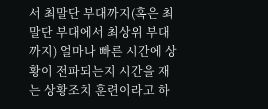서 최말단 부대까지(혹은 최말단 부대에서 최상위 부대까지) 얼마나 빠른 시간에 상황이 전파되는지 시간을 재는 상황조치 훈련이라고 하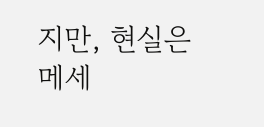지만, 현실은 메세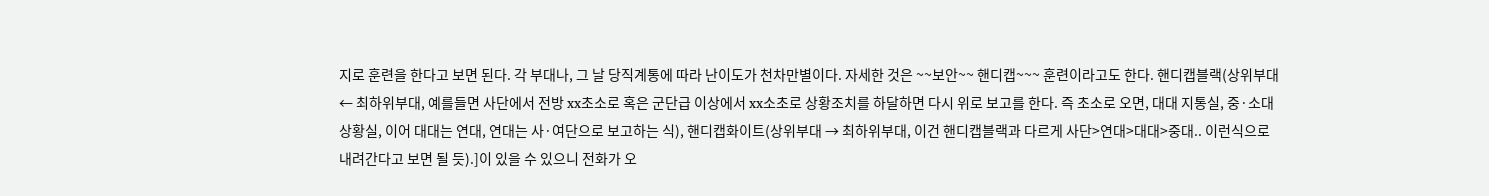지로 훈련을 한다고 보면 된다. 각 부대나, 그 날 당직계통에 따라 난이도가 천차만별이다. 자세한 것은 ~~보안~~ 핸디캡~~~ 훈련이라고도 한다. 핸디캡블랙(상위부대 ← 최하위부대, 예를들면 사단에서 전방 xx초소로 혹은 군단급 이상에서 xx소초로 상황조치를 하달하면 다시 위로 보고를 한다. 즉 초소로 오면, 대대 지통실, 중·소대 상황실, 이어 대대는 연대, 연대는 사·여단으로 보고하는 식), 핸디캡화이트(상위부대 → 최하위부대, 이건 핸디캡블랙과 다르게 사단>연대>대대>중대.. 이런식으로 내려간다고 보면 될 듯).]이 있을 수 있으니 전화가 오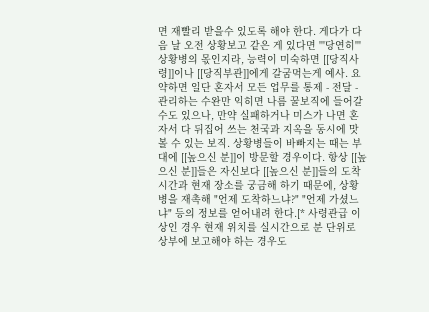면 재빨리 받을수 있도록 해야 한다. 게다가 다음 날 오전 상황보고 같은 게 있다면 '''당연히''' 상황병의 몫인지라, 능력이 미숙하면 [[당직사령]]이나 [[당직부관]]에게 갈굼먹는게 예사. 요약하면 일단 혼자서 모든 업무를 통제 - 전달 - 관리하는 수완만 익히면 나름 꿀보직에 들어갈수도 있으나, 만약 실패하거나 미스가 나면 혼자서 다 뒤집어 쓰는 천국과 지옥을 동시에 맛볼 수 있는 보직. 상황병들이 바빠지는 때는 부대에 [[높으신 분]]이 방문할 경우이다. 항상 [[높으신 분]]들은 자신보다 [[높으신 분]]들의 도착시간과 현재 장소를 궁금해 하기 때문에, 상황병을 재촉해 "언제 도착하느냐?" "언제 가셨느냐" 등의 정보를 얻어내려 한다.[* 사령관급 이상인 경우 현재 위치를 실시간으로 분 단위로 상부에 보고해야 하는 경우도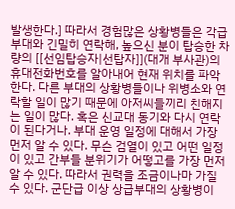발생한다.] 따라서 경험많은 상황병들은 각급 부대와 긴밀히 연락해, 높으신 분이 탑승한 차량의 [[선임탑승자|선탑자]](대개 부사관)의 휴대전화번호를 알아내어 현재 위치를 파악한다. 다른 부대의 상황병들이나 위병소와 연락할 일이 많기 때문에 아저씨들끼리 친해지는 일이 많다. 혹은 신교대 동기와 다시 연락이 된다거나. 부대 운영 일정에 대해서 가장 먼저 알 수 있다. 무슨 검열이 있고 어떤 일정이 있고 간부들 분위기가 어떻고를 가장 먼저 알 수 있다. 따라서 권력을 조금이나마 가질 수 있다. 군단급 이상 상급부대의 상황병이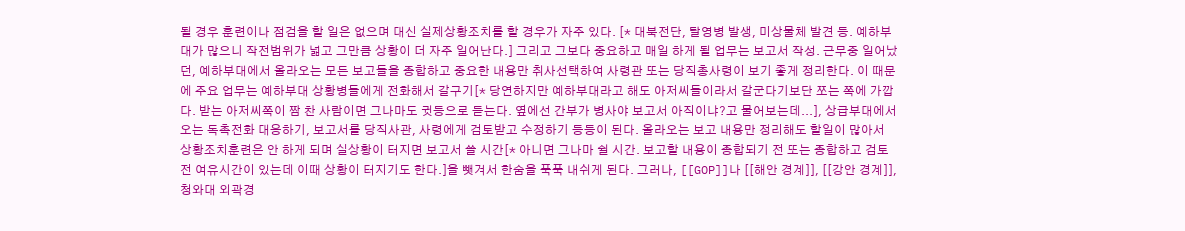될 경우 훈련이나 점검을 할 일은 없으며 대신 실제상황조치를 할 경우가 자주 있다. [* 대북전단, 탈영병 발생, 미상물체 발견 등. 예하부대가 많으니 작전범위가 넓고 그만큼 상황이 더 자주 일어난다.] 그리고 그보다 중요하고 매일 하게 될 업무는 보고서 작성. 근무중 일어났던, 예하부대에서 올라오는 모든 보고들을 종합하고 중요한 내용만 취사선택하여 사령관 또는 당직총사령이 보기 좋게 정리한다. 이 때문에 주요 업무는 예하부대 상황병들에게 전화해서 갈구기[* 당연하지만 예하부대라고 해도 아저씨들이라서 갈군다기보단 쪼는 쪽에 가깝다. 받는 아저씨쪽이 짬 찬 사람이면 그나마도 귓등으로 듣는다. 옆에선 간부가 병사야 보고서 아직이냐?고 물어보는데...], 상급부대에서 오는 독촉전화 대응하기, 보고서를 당직사관, 사령에게 검토받고 수정하기 등등이 된다. 올라오는 보고 내용만 정리해도 할일이 많아서 상황조치훈련은 안 하게 되며 실상황이 터지면 보고서 쓸 시간[* 아니면 그나마 쉴 시간. 보고할 내용이 종합되기 전 또는 종합하고 검토 전 여유시간이 있는데 이때 상황이 터지기도 한다.]을 뺏겨서 한숨을 푹푹 내쉬게 된다. 그러나, [[GOP]]나 [[해안 경계]], [[강안 경계]], 청와대 외곽경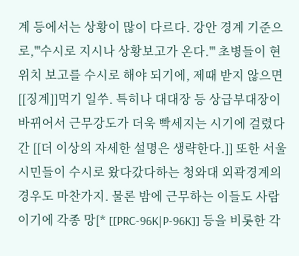계 등에서는 상황이 많이 다르다. 강안 경계 기준으로,'''수시로 지시나 상황보고가 온다.''' 초병들이 현위치 보고를 수시로 해야 되기에, 제때 받지 않으면 [[징계]]먹기 일쑤. 특히나 대대장 등 상급부대장이 바뀌어서 근무강도가 더욱 빡세지는 시기에 걸렸다간 [[더 이상의 자세한 설명은 생략한다.]] 또한 서울시민들이 수시로 왔다갔다하는 청와대 외곽경계의 경우도 마찬가지. 물론 밤에 근무하는 이들도 사람이기에 각종 망[* [[PRC-96K|P-96K]] 등을 비롯한 각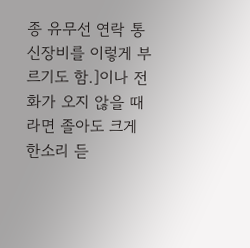종 유무선 연락 통신장비를 이렇게 부르기도 함.]이나 전화가 오지 않을 때라면 졸아도 크게 한소리 듣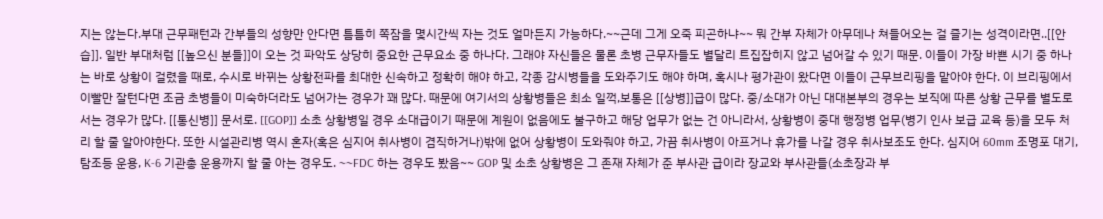지는 않는다.부대 근무패턴과 간부들의 성향만 안다면 틈틈히 쪽잠을 몇시간씩 자는 것도 얼마든지 가능하다.~~근데 그게 오죽 피곤하냐~~ 뭐 간부 자체가 아무데나 쳐들어오는 걸 즐기는 성격이라면..[[안습]]. 일반 부대처럼 [[높으신 분들]]이 오는 것 파악도 상당히 중요한 근무요소 중 하나다. 그래야 자신들은 물론 초병 근무자들도 별달리 트집잡히지 않고 넘어갈 수 있기 때문. 이들이 가장 바쁜 시기 중 하나는 바로 상황이 걸렸을 때로, 수시로 바뀌는 상황전파를 최대한 신속하고 정확히 해야 하고, 각종 감시병들을 도와주기도 해야 하며, 혹시나 평가관이 왔다면 이들이 근무브리핑을 맡아야 한다. 이 브리핑에서 이빨만 잘턴다면 조금 초병들이 미숙하더라도 넘어가는 경우가 꽤 많다. 때문에 여기서의 상황병들은 최소 일꺽,보통은 [[상병]]급이 많다. 중/소대가 아닌 대대본부의 경우는 보직에 따른 상황 근무를 별도로 서는 경우가 많다. [[통신병]] 문서로. [[GOP]] 소초 상황병일 경우 소대급이기 때문에 계원이 없음에도 불구하고 해당 업무가 없는 건 아니라서, 상황병이 중대 행정병 업무(병기 인사 보급 교육 등)을 모두 처리 할 줄 알아야한다. 또한 시설관리병 역시 혼자(혹은 심지어 취사병이 겸직하거나)밖에 없어 상황병이 도와줘야 하고, 가끔 취사병이 아프거나 휴가를 나갈 경우 취사보조도 한다. 심지어 60mm 조명포 대기, 탐조등 운용, K-6 기관총 운용까지 할 줄 아는 경우도. ~~FDC 하는 경우도 봤음~~ GOP 및 소초 상황병은 그 존재 자체가 준 부사관 급이라 장교와 부사관들(소초장과 부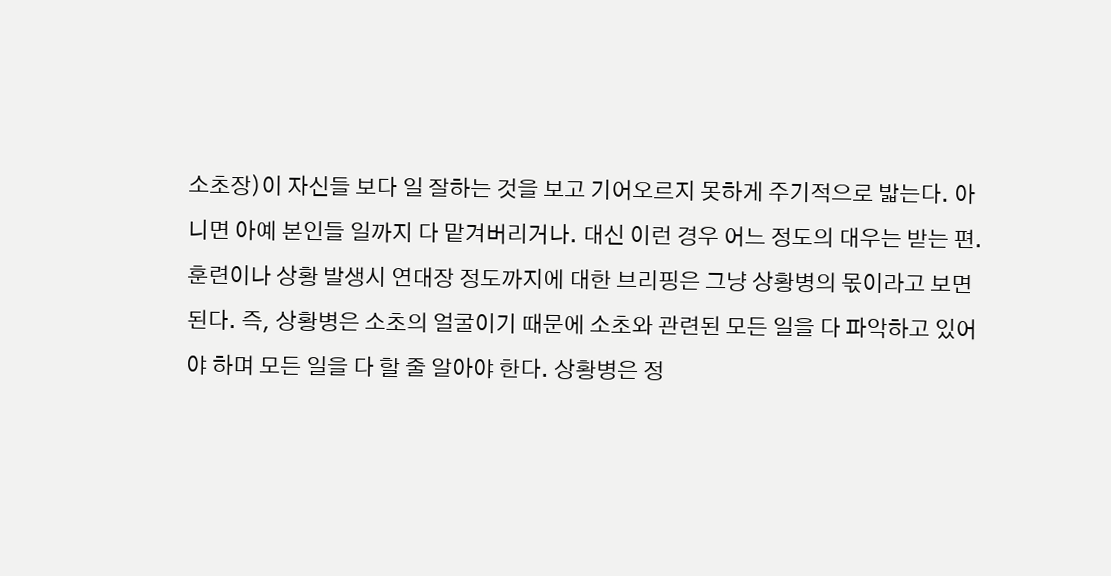소초장)이 자신들 보다 일 잘하는 것을 보고 기어오르지 못하게 주기적으로 밟는다. 아니면 아예 본인들 일까지 다 맡겨버리거나. 대신 이런 경우 어느 정도의 대우는 받는 편. 훈련이나 상황 발생시 연대장 정도까지에 대한 브리핑은 그냥 상황병의 몫이라고 보면 된다. 즉, 상황병은 소초의 얼굴이기 때문에 소초와 관련된 모든 일을 다 파악하고 있어야 하며 모든 일을 다 할 줄 알아야 한다. 상황병은 정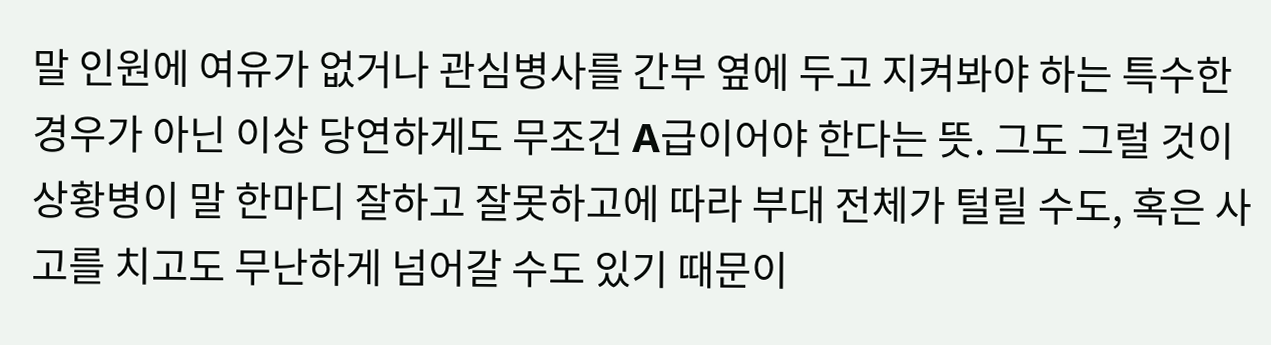말 인원에 여유가 없거나 관심병사를 간부 옆에 두고 지켜봐야 하는 특수한 경우가 아닌 이상 당연하게도 무조건 A급이어야 한다는 뜻. 그도 그럴 것이 상황병이 말 한마디 잘하고 잘못하고에 따라 부대 전체가 털릴 수도, 혹은 사고를 치고도 무난하게 넘어갈 수도 있기 때문이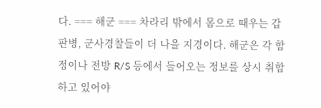다. === 해군 === 차라리 밖에서 몸으로 때우는 갑판병, 군사경찰들이 더 나을 지경이다. 해군은 각 함정이나 전방 R/S 등에서 들어오는 정보를 상시 취합하고 있어야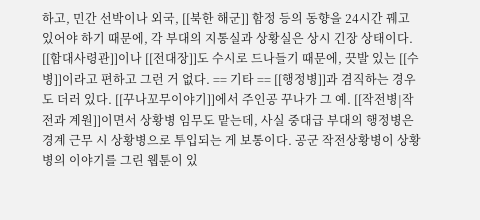하고, 민간 선박이나 외국, [[북한 해군]] 함정 등의 동향을 24시간 꿰고 있어야 하기 때문에, 각 부대의 지통실과 상황실은 상시 긴장 상태이다. [[함대사령관]]이나 [[전대장]]도 수시로 드나들기 때문에, 끗발 있는 [[수병]]이라고 편하고 그런 거 없다. == 기타 == [[행정병]]과 겸직하는 경우도 더러 있다. [[꾸나꼬무이야기]]에서 주인공 꾸나가 그 예. [[작전병|작전과 계원]]이면서 상황병 임무도 맡는데, 사실 중대급 부대의 행정병은 경계 근무 시 상황병으로 투입되는 게 보통이다. 공군 작전상황병이 상황병의 이야기를 그린 웹툰이 있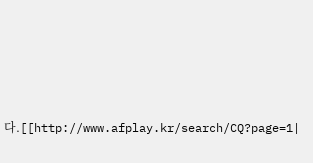다.[[http://www.afplay.kr/search/CQ?page=1|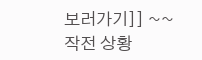보러가기]] ~~작전 상황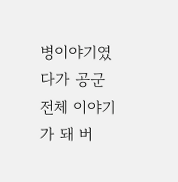병이야기였다가 공군 전체 이야기가 돼 버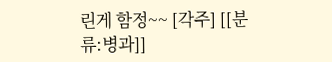린게 함정~~ [각주] [[분류:병과]]